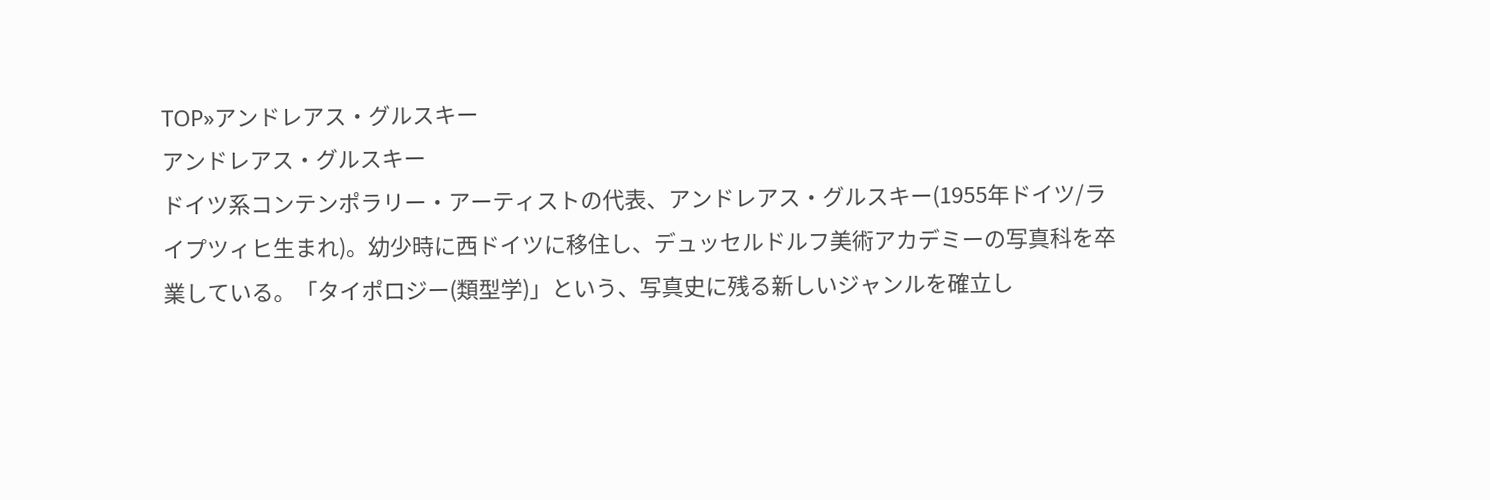TOP»アンドレアス・グルスキー
アンドレアス・グルスキー
ドイツ系コンテンポラリー・アーティストの代表、アンドレアス・グルスキー(1955年ドイツ/ライプツィヒ生まれ)。幼少時に西ドイツに移住し、デュッセルドルフ美術アカデミーの写真科を卒業している。「タイポロジー(類型学)」という、写真史に残る新しいジャンルを確立し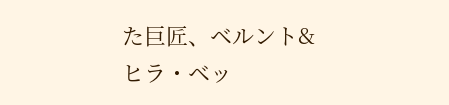た巨匠、ベルント&ヒラ・ベッ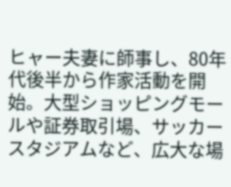ヒャー夫妻に師事し、80年代後半から作家活動を開始。大型ショッピングモールや証券取引場、サッカースタジアムなど、広大な場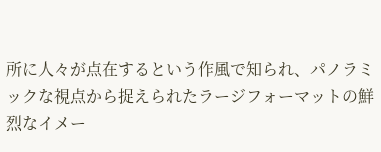所に人々が点在するという作風で知られ、パノラミックな視点から捉えられたラージフォーマットの鮮烈なイメー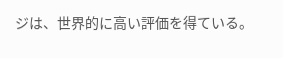ジは、世界的に高い評価を得ている。